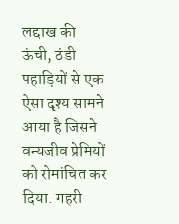लद्दाख की ऊंची, ठंडी पहाड़ियों से एक ऐसा दृश्य सामने आया है जिसने वन्यजीव प्रेमियों को रोमांचित कर दिया. गहरी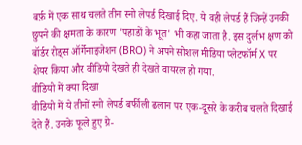बर्फ़ में एक साथ चलते तीन स्नो लेपर्ड दिखाई दिए. ये वही लेपर्ड हैं जिन्हें उनकी छुपने की क्षमता के कारण 'पहाडों के भूत' भी कहा जाता है. इस दुर्लभ क्षण को बॉर्डर रोड्स ऑर्गेनाइजेशन (BRO) ने अपने सोशल मीडिया प्लेटफॉर्म X पर शेयर किया और वीडियो देखते ही देखते वायरल हो गया.
वीडियो में क्या दिखा
वीडियो में ये तीनों स्नो लेपर्ड बर्फीली ढलान पर एक-दूसरे के करीब चलते दिखाई देते हैं. उनके फूले हुए ग्रे-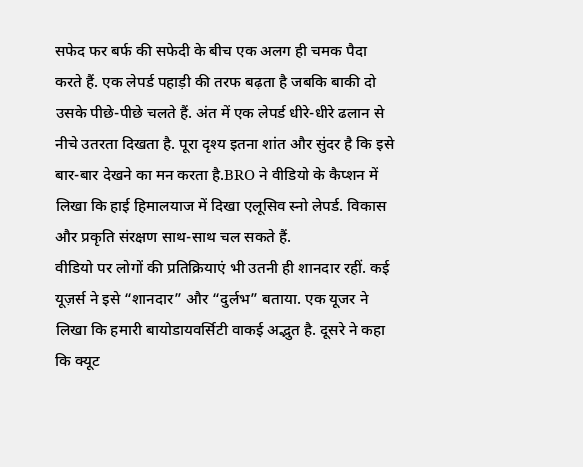सफेद फर बर्फ की सफेदी के बीच एक अलग ही चमक पैदा करते हैं. एक लेपर्ड पहाड़ी की तरफ बढ़ता है जबकि बाकी दो उसके पीछे-पीछे चलते हैं. अंत में एक लेपर्ड धीरे-धीरे ढलान से नीचे उतरता दिखता है. पूरा दृश्य इतना शांत और सुंदर है कि इसे बार-बार देखने का मन करता है.BRO ने वीडियो के कैप्शन में लिखा कि हाई हिमालयाज में दिखा एलूसिव स्नो लेपर्ड. विकास और प्रकृति संरक्षण साथ-साथ चल सकते हैं.
वीडियो पर लोगों की प्रतिक्रियाएं भी उतनी ही शानदार रहीं. कई यूज़र्स ने इसे “शानदार” और “दुर्लभ” बताया. एक यूजर ने लिखा कि हमारी बायोडायवर्सिटी वाकई अद्भुत है. दूसरे ने कहा कि क्यूट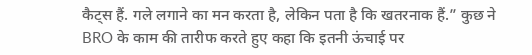कैट्स हैं. गले लगाने का मन करता है, लेकिन पता है कि खतरनाक हैं.” कुछ ने BRO के काम की तारीफ करते हुए कहा कि इतनी ऊंचाई पर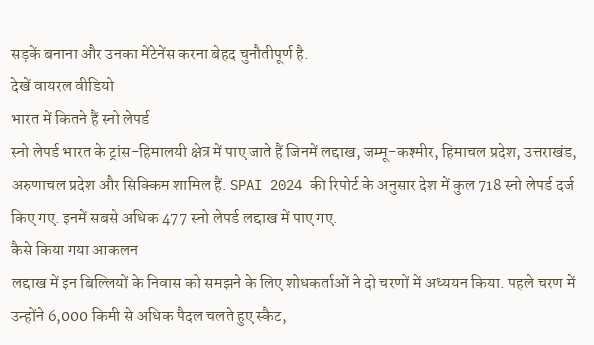सड़कें बनाना और उनका मेंटेनेंस करना बेहद चुनौतीपूर्ण है.
देखें वायरल वीडियो
भारत में कितने हैं स्नो लेपर्ड
स्नो लेपर्ड भारत के ट्रांस-हिमालयी क्षेत्र में पाए जाते हैं जिनमें लद्दाख, जम्मू-कश्मीर, हिमाचल प्रदेश, उत्तराखंड, अरुणाचल प्रदेश और सिक्किम शामिल हैं. SPAI 2024 की रिपोर्ट के अनुसार देश में कुल 718 स्नो लेपर्ड दर्ज किए गए. इनमें सबसे अधिक 477 स्नो लेपर्ड लद्दाख में पाए गए.
कैसे किया गया आकलन
लद्दाख में इन बिल्लियों के निवास को समझने के लिए शोधकर्ताओं ने दो चरणों में अध्ययन किया. पहले चरण में उन्होंने 6,000 किमी से अधिक पैदल चलते हुए स्कैट,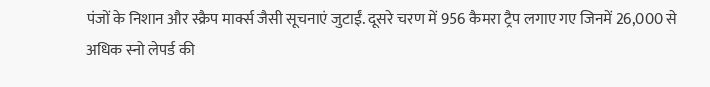पंजों के निशान और स्क्रैप मार्क्स जैसी सूचनाएं जुटाईं. दूसरे चरण में 956 कैमरा ट्रैप लगाए गए जिनमें 26,000 से अधिक स्नो लेपर्ड की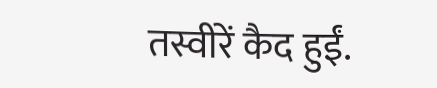तस्वीरें कैद हुईं.